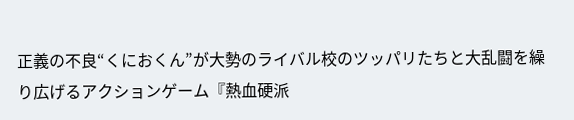正義の不良“くにおくん”が大勢のライバル校のツッパリたちと大乱闘を繰り広げるアクションゲーム『熱血硬派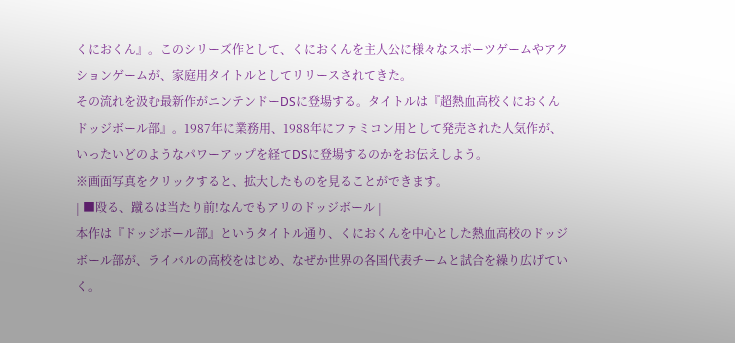くにおくん』。このシリーズ作として、くにおくんを主人公に様々なスポーツゲームやアクションゲームが、家庭用タイトルとしてリリースされてきた。
その流れを汲む最新作がニンテンドーDSに登場する。タイトルは『超熱血高校くにおくん ドッジボール部』。1987年に業務用、1988年にファミコン用として発売された人気作が、いったいどのようなパワーアップを経てDSに登場するのかをお伝えしよう。
※画面写真をクリックすると、拡大したものを見ることができます。
| ■殴る、蹴るは当たり前!なんでもアリのドッジボール |
本作は『ドッジボール部』というタイトル通り、くにおくんを中心とした熱血高校のドッジボール部が、ライバルの高校をはじめ、なぜか世界の各国代表チームと試合を繰り広げていく。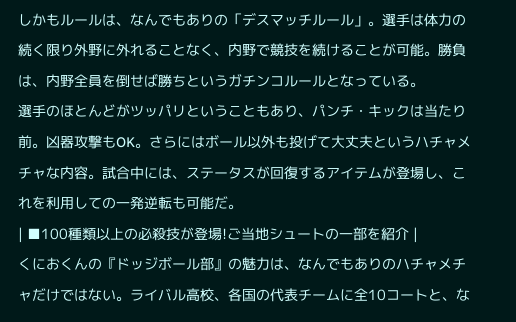しかもルールは、なんでもありの「デスマッチルール」。選手は体力の続く限り外野に外れることなく、内野で競技を続けることが可能。勝負は、内野全員を倒せば勝ちというガチンコルールとなっている。
選手のほとんどがツッパリということもあり、パンチ・キックは当たり前。凶器攻撃もOK。さらにはボール以外も投げて大丈夫というハチャメチャな内容。試合中には、ステータスが回復するアイテムが登場し、これを利用しての一発逆転も可能だ。
| ■100種類以上の必殺技が登場!ご当地シュートの一部を紹介 |
くにおくんの『ドッジボール部』の魅力は、なんでもありのハチャメチャだけではない。ライバル高校、各国の代表チームに全10コートと、な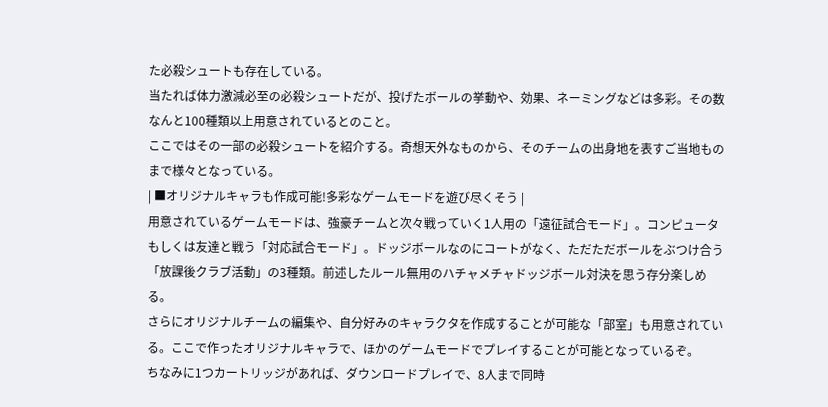た必殺シュートも存在している。
当たれば体力激減必至の必殺シュートだが、投げたボールの挙動や、効果、ネーミングなどは多彩。その数なんと100種類以上用意されているとのこと。
ここではその一部の必殺シュートを紹介する。奇想天外なものから、そのチームの出身地を表すご当地ものまで様々となっている。
| ■オリジナルキャラも作成可能!多彩なゲームモードを遊び尽くそう |
用意されているゲームモードは、強豪チームと次々戦っていく1人用の「遠征試合モード」。コンピュータもしくは友達と戦う「対応試合モード」。ドッジボールなのにコートがなく、ただただボールをぶつけ合う「放課後クラブ活動」の3種類。前述したルール無用のハチャメチャドッジボール対決を思う存分楽しめる。
さらにオリジナルチームの編集や、自分好みのキャラクタを作成することが可能な「部室」も用意されている。ここで作ったオリジナルキャラで、ほかのゲームモードでプレイすることが可能となっているぞ。
ちなみに1つカートリッジがあれば、ダウンロードプレイで、8人まで同時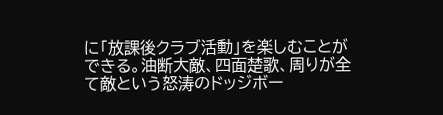に「放課後クラブ活動」を楽しむことができる。油断大敵、四面楚歌、周りが全て敵という怒涛のドッジボー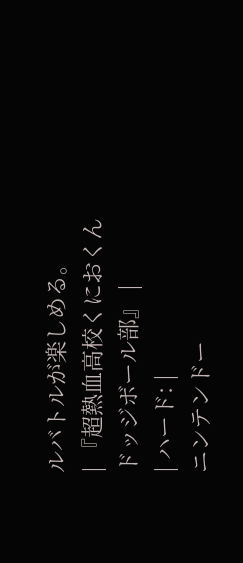ルバトルが楽しめる。
| 『超熱血高校くにおくん ドッジボール部』 |
| ハード: |
ニンテンドー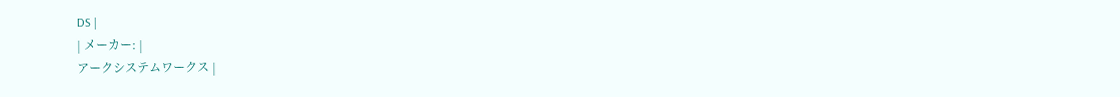DS |
| メーカー: |
アークシステムワークス |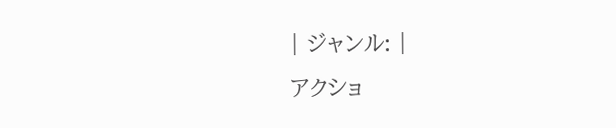| ジャンル: |
アクショ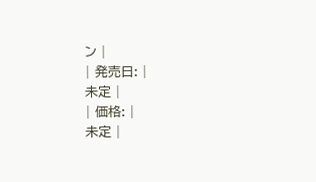ン |
| 発売日: |
未定 |
| 価格: |
未定 |